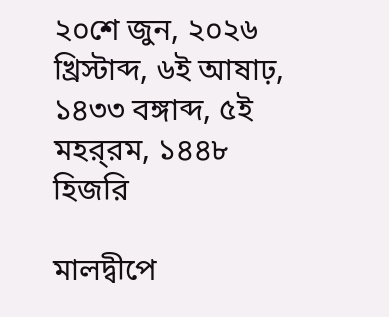২০শে জুন, ২০২৬ খ্রিস্টাব্দ, ৬ই আষাঢ়, ১৪৩৩ বঙ্গাব্দ, ৫ই মহর্‌রম, ১৪৪৮ হিজরি

মালদ্বীপে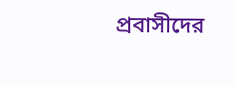প্রবাসীদের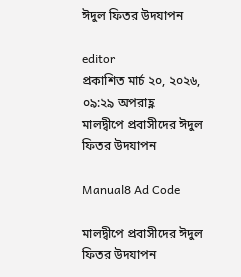ঈদুল ফিতর উদযাপন

editor
প্রকাশিত মার্চ ২০, ২০২৬, ০৯:২৯ অপরাহ্ণ
মালদ্বীপে প্রবাসীদের ঈদুল ফিতর উদযাপন

Manual8 Ad Code

মালদ্বীপে প্রবাসীদের ঈদুল ফিতর উদযাপন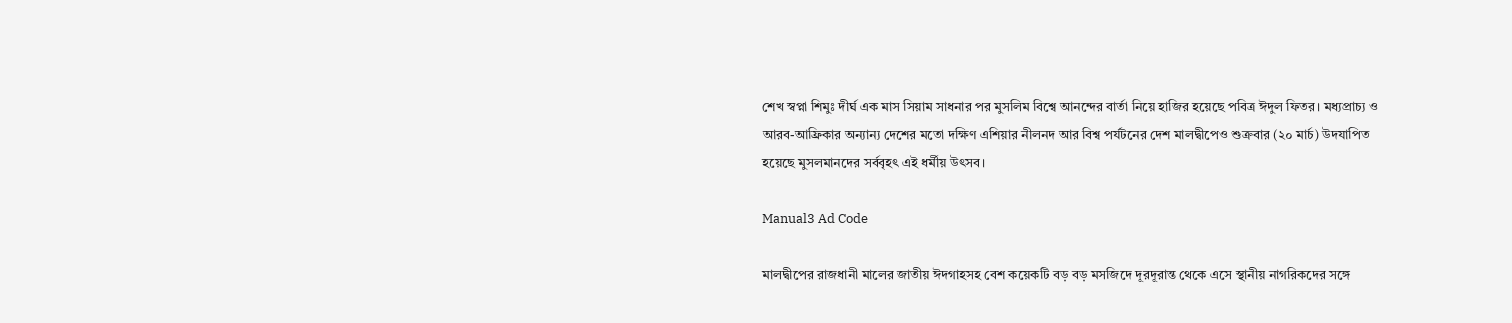শেখ স্বপ্না শিমুঃ দীর্ঘ এক মাস সিয়াম সাধনার পর মুসলিম বিশ্বে আনন্দের বার্তা নিয়ে হাজির হয়েছে পবিত্র ঈদুল ফিতর। মধ্যপ্রাচ্য ও আরব-আফ্রিকার অন্যান্য দেশের মতো দক্ষিণ এশিয়ার নীলনদ আর বিশ্ব পর্যটনের দেশ মালদ্বীপেও শুক্রবার (২০ মার্চ) উদযাপিত হয়েছে মুসলমানদের সর্ববৃহৎ এই ধর্মীয় উৎসব।

Manual3 Ad Code

মালদ্বীপের রাজধানী মালের জাতীয় ঈদগাহসহ বেশ কয়েকটি বড় বড় মসজিদে দূরদূরান্ত থেকে এসে স্থানীয় নাগরিকদের সঙ্গে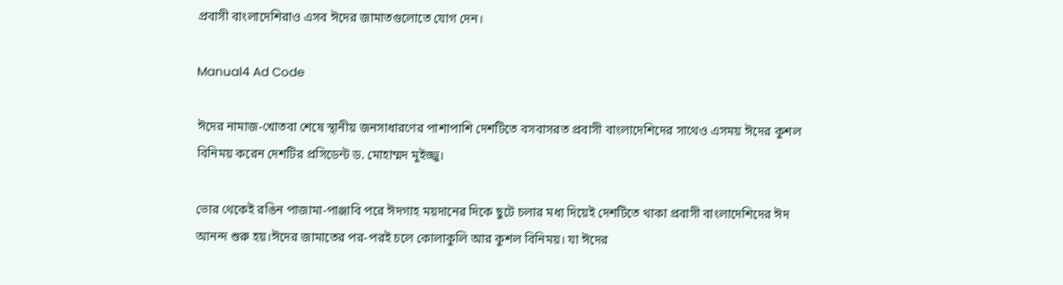প্রবাসী বাংলাদেশিরাও এসব ঈদের জামাতগুলোতে যোগ দেন।

Manual4 Ad Code

ঈদের নামাজ-খোতবা শেষে স্থানীয় জনসাধারণের পাশাপাশি দেশটিতে বসবাসরত প্রবাসী বাংলাদেশিদের সাথেও এসময় ঈদের কুশল বিনিময় করেন দেশটির প্রসিডেন্ট ড. মোহাম্মদ মুইজ্জু।

ভোর থেকেই রঙিন পাজামা-পাঞ্জাবি পরে ঈদগাহ ময়দানের দিকে ছুটে চলার মধ্য দিয়েই দেশটিতে থাকা প্রবাসী বাংলাদেশিদের ঈদ আনন্দ শুরু হয়।ঈদের জামাতের পর-পরই চলে কোলাকুলি আর কুশল বিনিময়। যা ঈদের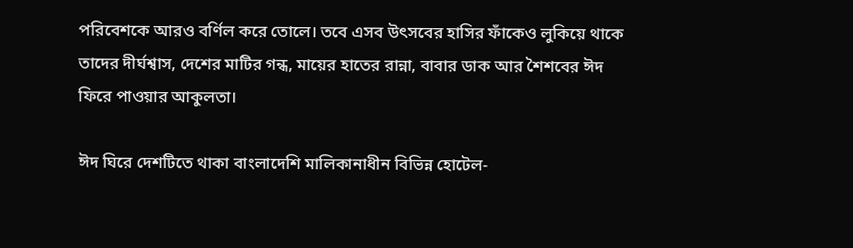পরিবেশকে আরও বর্ণিল করে তোলে। তবে এসব উৎসবের হাসির ফাঁকেও লুকিয়ে থাকে তাদের দীর্ঘশ্বাস, দেশের মাটির গন্ধ, মায়ের হাতের রান্না, বাবার ডাক আর শৈশবের ঈদ ফিরে পাওয়ার আকুলতা।

ঈদ ঘিরে দেশটিতে থাকা বাংলাদেশি মালিকানাধীন বিভিন্ন হোটেল-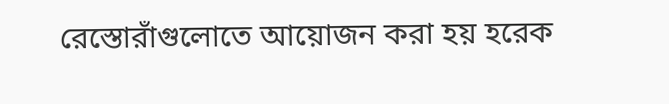রেস্তোরাঁগুলোতে আয়োজন করা হয় হরেক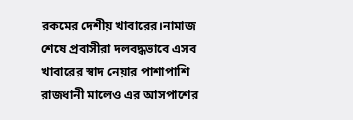রকমের দেশীয় খাবারের।নামাজ শেষে প্রবাসীরা দলবদ্ধভাবে এসব খাবারের স্বাদ নেয়ার পাশাপাশি রাজধানী মালেও এর আসপাশের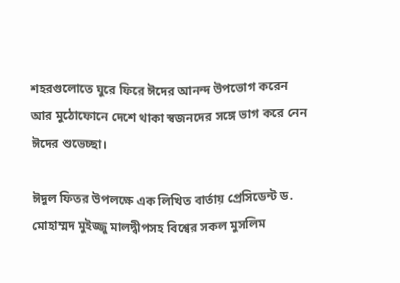শহরগুলোতে ঘুরে ফিরে ঈদের আনন্দ উপভোগ করেন আর মুঠোফোনে দেশে থাকা স্বজনদের সঙ্গে ভাগ করে নেন ঈদের শুভেচ্ছা।

ঈদুল ফিতর উপলক্ষে এক লিখিত বার্তায় প্রেসিডেন্ট ড. মোহাম্মদ মুইজ্জু মালদ্বীপসহ বিশ্বের সকল মুসলিম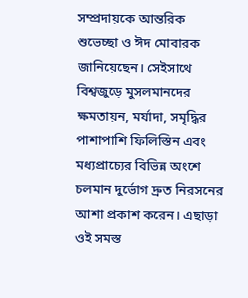সম্প্রদায়কে আন্তরিক শুভেচ্ছা ও ঈদ মোবারক জানিয়েছেন। সেইসাথে বিশ্বজুড়ে মুসলমানদের ক্ষমতায়ন, মর্যাদা, সমৃদ্ধির পাশাপাশি ফিলিস্তিন এবং মধ্যপ্রাচ্যের বিভিন্ন অংশে চলমান দুর্ভোগ দ্রুত নিরসনের আশা প্রকাশ করেন। এছাড়া ওই সমস্ত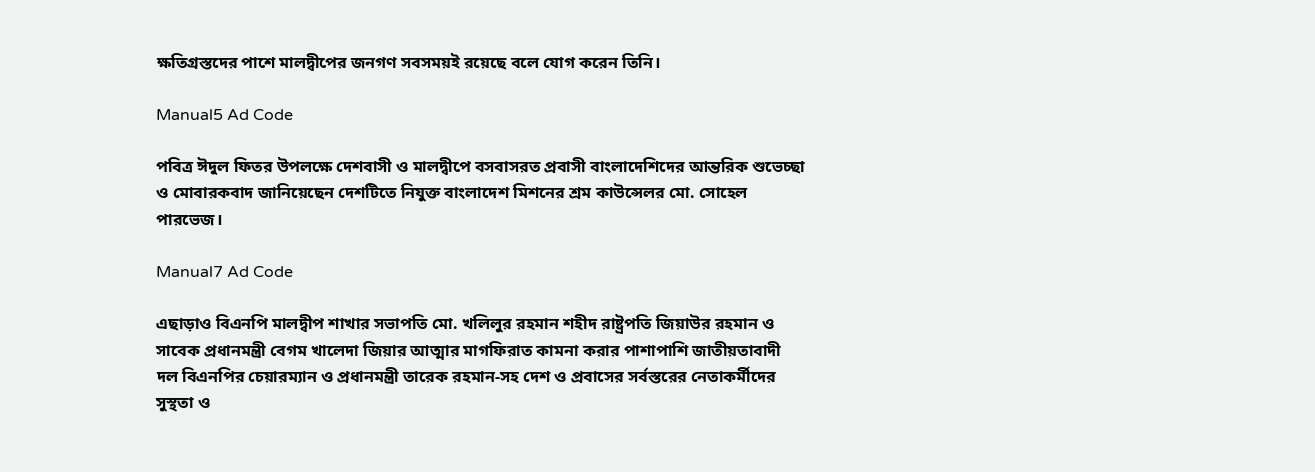ক্ষতিগ্রস্তদের পাশে মালদ্বীপের জনগণ সবসময়ই রয়েছে বলে যোগ করেন তিনি।

Manual5 Ad Code

পবিত্র ঈদুল ফিতর উপলক্ষে দেশবাসী ও মালদ্বীপে বসবাসরত প্রবাসী বাংলাদেশিদের আন্তরিক শুভেচ্ছা ও মোবারকবাদ জানিয়েছেন দেশটিতে নিযুক্ত বাংলাদেশ মিশনের শ্রম কাউন্সেলর মো. সোহেল পারভেজ।

Manual7 Ad Code

এছাড়াও বিএনপি মালদ্বীপ শাখার সভাপতি মো. খলিলুর রহমান শহীদ রাষ্ট্রপতি জিয়াউর রহমান ও সাবেক প্রধানমন্ত্রী বেগম খালেদা জিয়ার আত্মার মাগফিরাত কামনা করার পাশাপাশি জাতীয়তাবাদী দল বিএনপির চেয়ারম্যান ও প্রধানমন্ত্রী তারেক রহমান-সহ দেশ ও প্রবাসের সর্বস্তরের নেতাকর্মীদের সুস্থতা ও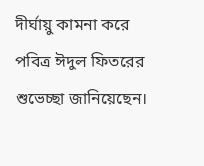দীর্ঘায়ু কামনা করে পবিত্র ঈদুল ফিতরের শুভেচ্ছা জানিয়েছেন।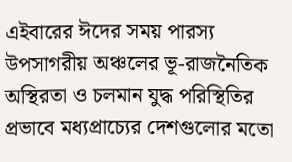এইবারের ঈদের সময় পারস্য উপসাগরীয় অঞ্চলের ভূ-রাজনৈতিক অস্থিরতা ও চলমান যুদ্ধ পরিস্থিতির প্রভাবে মধ্যপ্রাচ্যের দেশগুলোর মতো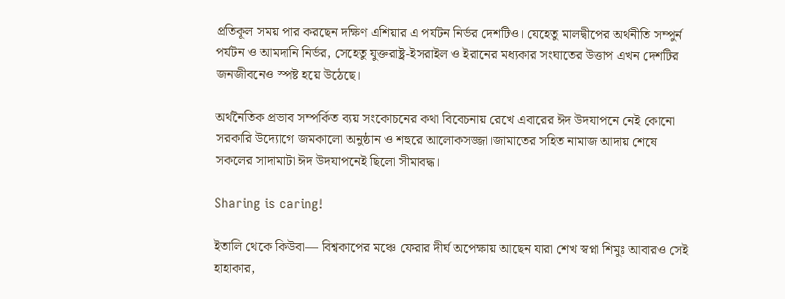প্রতিকূল সময় পার করছেন দক্ষিণ এশিয়ার এ পর্যটন নির্ভর দেশটিও। যেহেতু মালদ্বীপের অর্থনীতি সম্পুর্ন পর্যটন ও আমদানি নির্ভর, সেহেতু যুক্তরাষ্ট্র-ইসরাইল ও ইরানের মধ্যকার সংঘাতের উত্তাপ এখন দেশটির জনজীবনেও স্পষ্ট হয়ে উঠেছে।

অর্থনৈতিক প্রভাব সম্পর্কিত ব্যয় সংকোচনের কথা বিবেচনায় রেখে এবারের ঈদ উদযাপনে নেই কোনো সরকারি উদ্যোগে জমকালো অনুষ্ঠান ও শহুরে আলোকসজ্জা।জামাতের সহিত নামাজ আদায় শেষে সকলের সাদামাটা ঈদ উদযাপনেই ছিলো সীমাবদ্ধ।

Sharing is caring!

ইতালি থেকে কিউবা— বিশ্বকাপের মঞ্চে ফেরার দীর্ঘ অপেক্ষায় আছেন যারা শেখ স্বপ্না শিমুঃ আবারও সেই হাহাকার,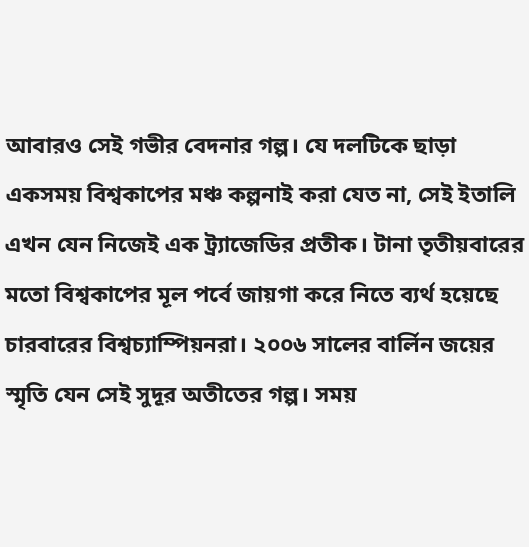আবারও সেই গভীর বেদনার গল্প। যে দলটিকে ছাড়া একসময় বিশ্বকাপের মঞ্চ কল্পনাই করা যেত না, সেই ইতালি এখন যেন নিজেই এক ট্র্যাজেডির প্রতীক। টানা তৃতীয়বারের মতো বিশ্বকাপের মূল পর্বে জায়গা করে নিতে ব্যর্থ হয়েছে চারবারের বিশ্বচ্যাম্পিয়নরা। ২০০৬ সালের বার্লিন জয়ের স্মৃতি যেন সেই সুদূর অতীতের গল্প। সময়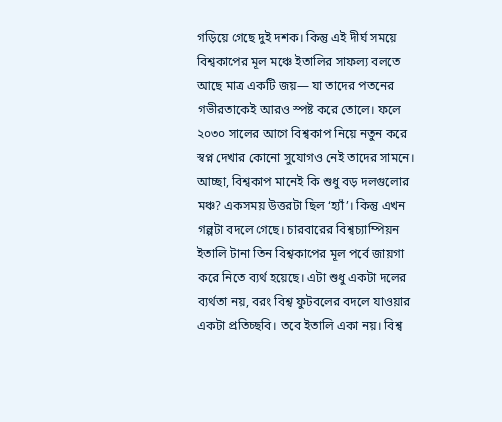গড়িয়ে গেছে দুই দশক। কিন্তু এই দীর্ঘ সময়ে বিশ্বকাপের মূল মঞ্চে ইতালির সাফল্য বলতে আছে মাত্র একটি জয়— যা তাদের পতনের গভীরতাকেই আরও স্পষ্ট করে তোলে। ফলে ২০৩০ সালের আগে বিশ্বকাপ নিয়ে নতুন করে স্বপ্ন দেখার কোনো সুযোগও নেই তাদের সামনে। আচ্ছা, বিশ্বকাপ মানেই কি শুধু বড় দলগুলোর মঞ্চ? একসময় উত্তরটা ছিল ‘হ্যাঁ’। কিন্তু এখন গল্পটা বদলে গেছে। চারবারের বিশ্বচ্যাম্পিয়ন ইতালি টানা তিন বিশ্বকাপের মূল পর্বে জায়গা করে নিতে ব্যর্থ হয়েছে। এটা শুধু একটা দলের ব্যর্থতা নয়, বরং বিশ্ব ফুটবলের বদলে যাওয়ার একটা প্রতিচ্ছবি। তবে ইতালি একা নয়। বিশ্ব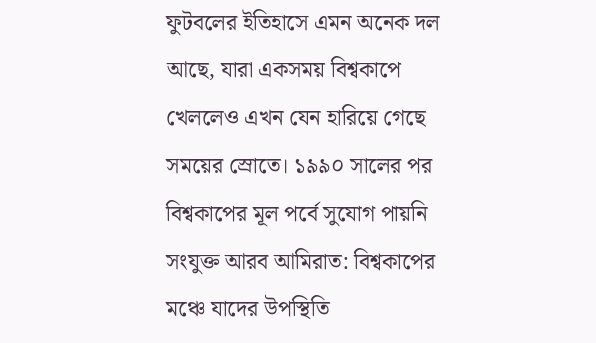ফুটবলের ইতিহাসে এমন অনেক দল আছে, যারা একসময় বিশ্বকাপে খেললেও এখন যেন হারিয়ে গেছে সময়ের স্রোতে। ১৯৯০ সালের পর বিশ্বকাপের মূল পর্বে সুযোগ পায়নি সংযুক্ত আরব আমিরাত: বিশ্বকাপের মঞ্চে যাদের উপস্থিতি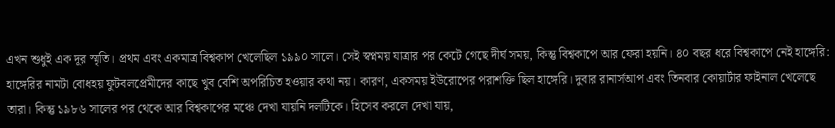এখন শুধুই এক দূর স্মৃতি। প্রথম এবং একমাত্র বিশ্বকাপ খেলেছিল ১৯৯০ সালে। সেই স্বপ্নময় যাত্রার পর কেটে গেছে দীর্ঘ সময়, কিন্তু বিশ্বকাপে আর ফেরা হয়নি। ৪০ বছর ধরে বিশ্বকাপে নেই হাঙ্গেরি: হাঙ্গেরির নামটা বোধহয় ফুটবলপ্রেমীদের কাছে খুব বেশি অপরিচিত হওয়ার কথা নয়। কারণ, একসময় ইউরোপের পরাশক্তি ছিল হাঙ্গেরি। দুবার রানার্সআপ এবং তিনবার কোয়ার্টার ফাইনাল খেলেছে তারা। কিন্তু ১৯৮৬ সালের পর থেকে আর বিশ্বকাপের মঞ্চে দেখা যায়নি দলটিকে। হিসেব করলে দেখা যায়,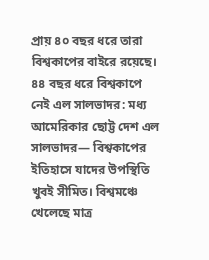প্রায় ৪০ বছর ধরে তারা বিশ্বকাপের বাইরে রয়েছে। ৪৪ বছর ধরে বিশ্বকাপে নেই এল সালভাদর: মধ্য আমেরিকার ছোট্ট দেশ এল সালভাদর— বিশ্বকাপের ইতিহাসে যাদের উপস্থিতি খুবই সীমিত। বিশ্বমঞ্চে খেলেছে মাত্র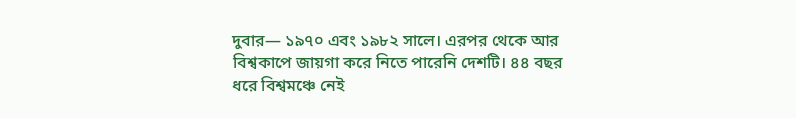দুবার— ১৯৭০ এবং ১৯৮২ সালে। এরপর থেকে আর বিশ্বকাপে জায়গা করে নিতে পারেনি দেশটি। ৪৪ বছর ধরে বিশ্বমঞ্চে নেই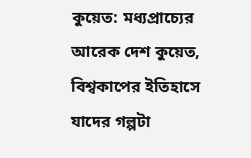কুয়েত: মধ্যপ্রাচ্যের আরেক দেশ কুয়েত, বিশ্বকাপের ইতিহাসে যাদের গল্পটা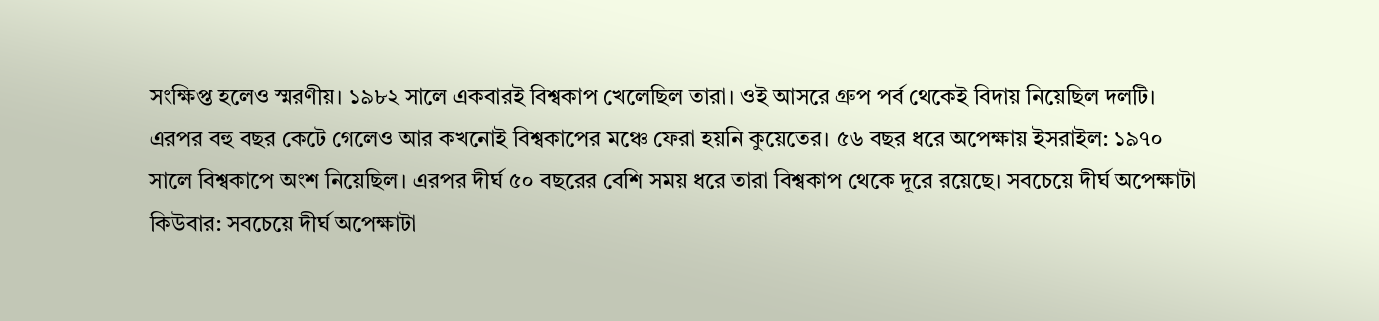সংক্ষিপ্ত হলেও স্মরণীয়। ১৯৮২ সালে একবারই বিশ্বকাপ খেলেছিল তারা। ওই আসরে গ্রুপ পর্ব থেকেই বিদায় নিয়েছিল দলটি। এরপর বহু বছর কেটে গেলেও আর কখনোই বিশ্বকাপের মঞ্চে ফেরা হয়নি কুয়েতের। ৫৬ বছর ধরে অপেক্ষায় ইসরাইল: ১৯৭০ সালে বিশ্বকাপে অংশ নিয়েছিল। এরপর দীর্ঘ ৫০ বছরের বেশি সময় ধরে তারা বিশ্বকাপ থেকে দূরে রয়েছে। সবচেয়ে দীর্ঘ অপেক্ষাটা কিউবার: সবচেয়ে দীর্ঘ অপেক্ষাটা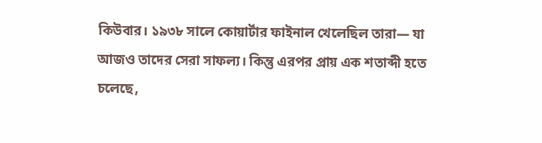কিউবার। ১৯৩৮ সালে কোয়ার্টার ফাইনাল খেলেছিল তারা— যা আজও তাদের সেরা সাফল্য। কিন্তু এরপর প্রায় এক শতাব্দী হতে চলেছে,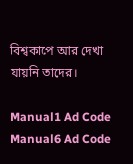বিশ্বকাপে আর দেখা যায়নি তাদের।

Manual1 Ad Code
Manual6 Ad Code